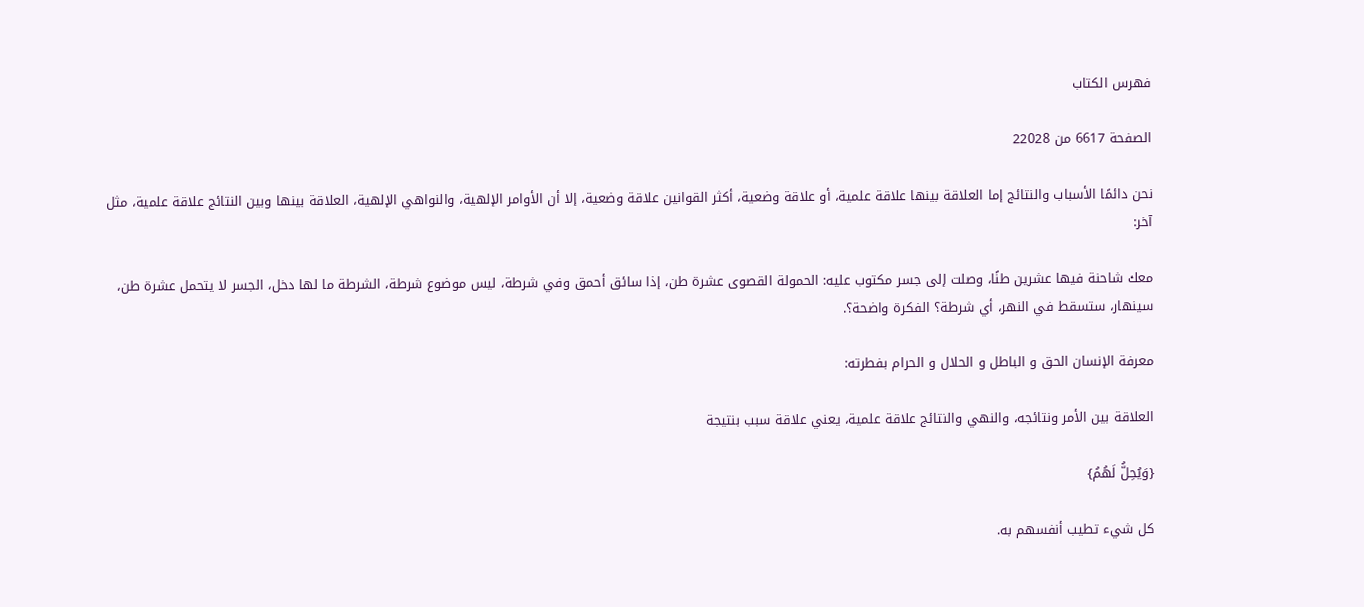فهرس الكتاب

الصفحة 6617 من 22028

نحن دائمًا الأسباب والنتائج إما العلاقة بينها علاقة علمية، أو علاقة وضعية، أكثر القوانين علاقة وضعية، إلا أن الأوامر الإلهية، والنواهي الإلهية، العلاقة بينها وبين النتائج علاقة علمية، مثل آخر:

معك شاحنة فيها عشرين طنًا، وصلت إلى جسر مكتوب عليه: الحمولة القصوى عشرة طن، إذا سائق أحمق وفي شرطة، ليس موضوع شرطة، الشرطة ما لها دخل، الجسر لا يتحمل عشرة طن، سينهار، ستسقط في النهر، أي شرطة؟ الفكرة واضحة؟.

معرفة الإنسان الحق و الباطل و الحلال و الحرام بفطرته:

العلاقة بين الأمر ونتائجه، والنهي والنتائج علاقة علمية، يعني علاقة سبب بنتيجة

{وَيُحِلُّ لَهُمُ}

كل شيء تطيب أنفسهم به.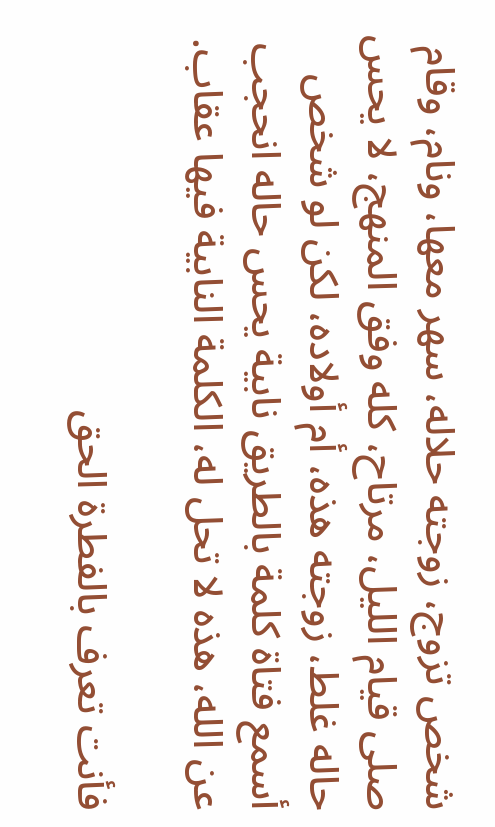شخص تزوج، زوجته حلاله، سهر معها، ونام، وقام صلى قيام الليل، مرتاح، كله وفق المنهج، لا يحس حاله غلط، زوجته هذه، أم أولاده، لكن لو شخص أسمع فتاة كلمة بالطريق نابية يحس حاله انحجب عن الله، هذه لا تحل له، الكلمة النابية فيها عقاب.

فأنت تعرف بالفطرة الحق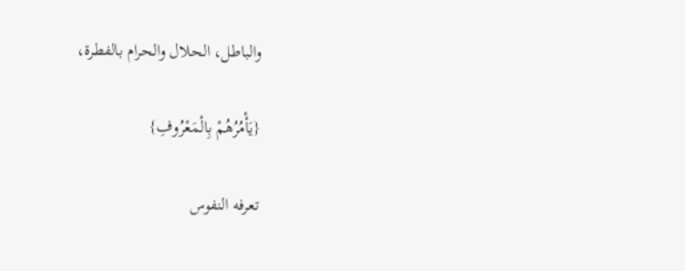والباطل، الحلال والحرام بالفطرة،

{يَأْمُرُهُمْ بِالْمَعْرُوفِ}

تعرفه النفوس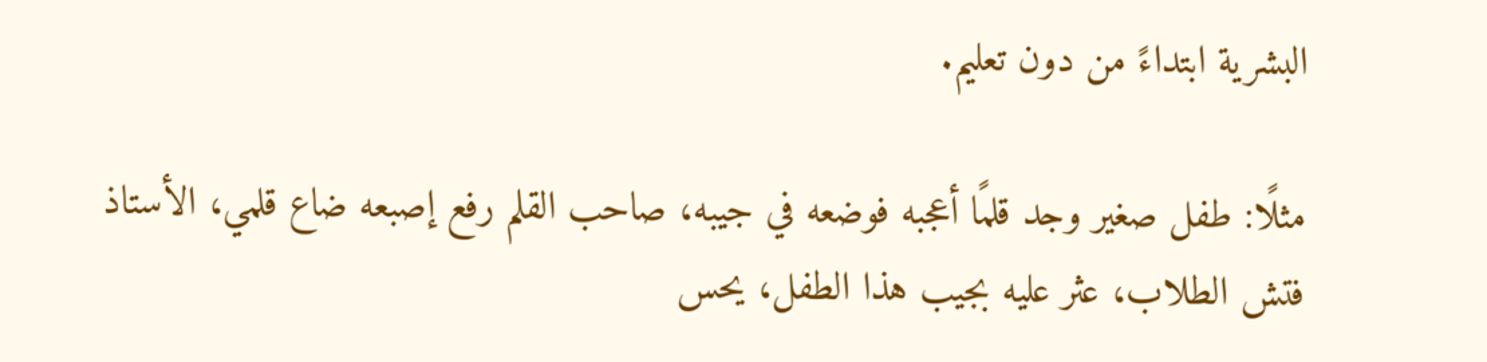البشرية ابتداءً من دون تعليم.

مثلًا: طفل صغير وجد قلمًا أعجبه فوضعه في جيبه، صاحب القلم رفع إصبعه ضاع قلمي، الأستاذ فتش الطلاب، عثر عليه بجيب هذا الطفل، يحس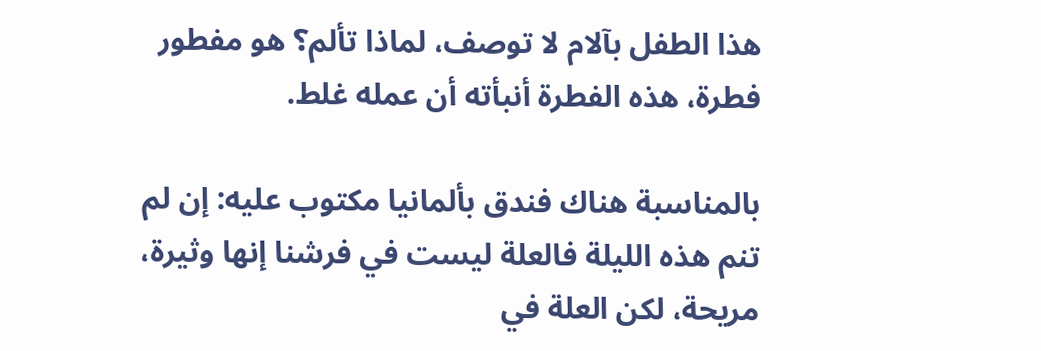هذا الطفل بآلام لا توصف، لماذا تألم؟ هو مفطور فطرة، هذه الفطرة أنبأته أن عمله غلط.

بالمناسبة هناك فندق بألمانيا مكتوب عليه: إن لم تنم هذه الليلة فالعلة ليست في فرشنا إنها وثيرة، مريحة، لكن العلة في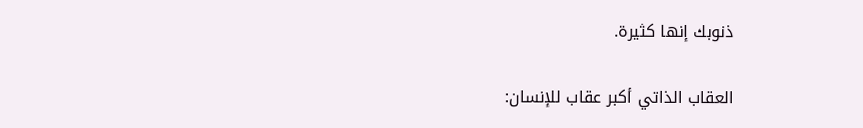ذنوبك إنها كثيرة.

العقاب الذاتي أكبر عقاب للإنسان: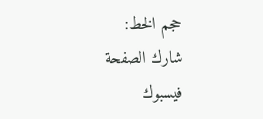حجم الخط:
شارك الصفحة
فيسبوك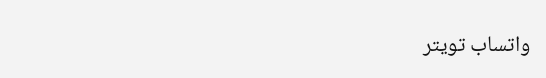واتساب تويتر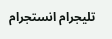تليجرام انستجرام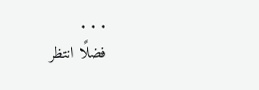. . .
فضلًا انتظر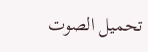تحميل الصوت